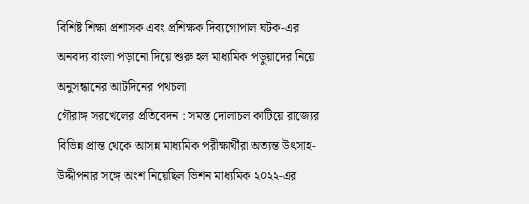বিশিষ্ট শিক্ষা প্রশাসক এবং প্রশিক্ষক দিব্যগোপাল ঘটক-এর অনবদ্য বাংলা পড়ানো দিয়ে শুরু হল মাধ্যমিক পড়ুয়াদের নিয়ে অনুসন্ধানের আটদিনের পথচলা
গৌরাঙ্গ সরখেলের প্রতিবেদন : সমস্ত দোলাচল কাটিয়ে রাজ্যের বিভিন্ন প্রান্ত থেকে আসন্ন মাধ্যমিক পরীক্ষার্থীরা অত্যন্ত উৎসাহ-উদ্দীপনার সঙ্গে অংশ নিয়েছিল ভিশন মাধ্যমিক ২০২২-এর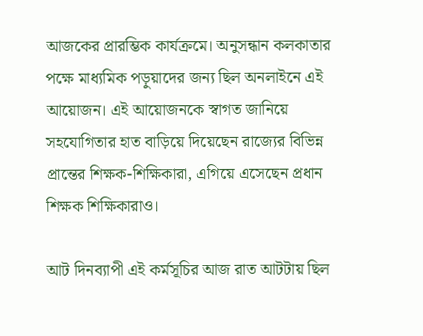আজকের প্রারম্ভিক কার্যক্রমে। অনুসন্ধান কলকাতার পক্ষে মাধ্যমিক পড়ুয়াদের জন্য ছিল অনলাইনে এই আয়োজন। এই আয়োজনকে স্বাগত জানিয়ে সহযোগিতার হাত বাড়িয়ে দিয়েছেন রাজ্যের বিভিন্ন প্রান্তের শিক্ষক-শিক্ষিকারা, এগিয়ে এসেছেন প্রধান শিক্ষক শিক্ষিকারাও।

আট দিনব্যাপী এই কর্মসূচির আজ রাত আটটায় ছিল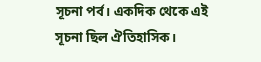সূচনা পর্ব। একদিক থেকে এই সূচনা ছিল ঐতিহাসিক।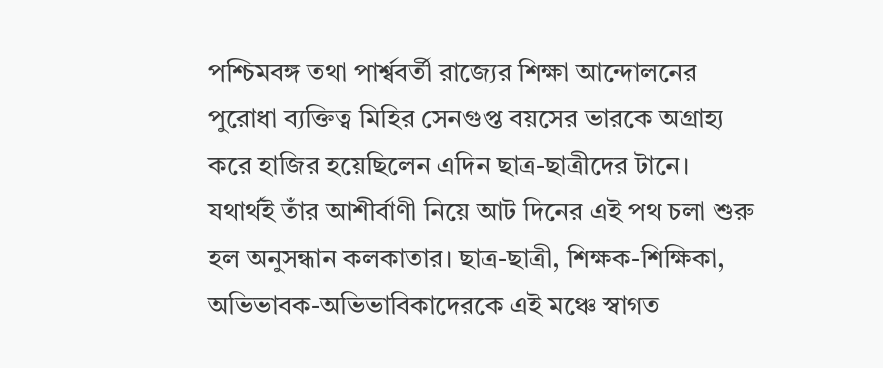পশ্চিমবঙ্গ তথা পার্শ্ববর্তী রাজ্যের শিক্ষা আন্দোলনের পুরোধা ব্যক্তিত্ব মিহির সেনগুপ্ত বয়সের ভারকে অগ্রাহ্য করে হাজির হয়েছিলেন এদিন ছাত্র-ছাত্রীদের টানে। যথার্থই তাঁর আশীর্বাণী নিয়ে আট দিনের এই পথ চলা শুরু হল অনুসন্ধান কলকাতার। ছাত্র-ছাত্রী, শিক্ষক-শিক্ষিকা, অভিভাবক-অভিভাবিকাদেরকে এই মঞ্চে স্বাগত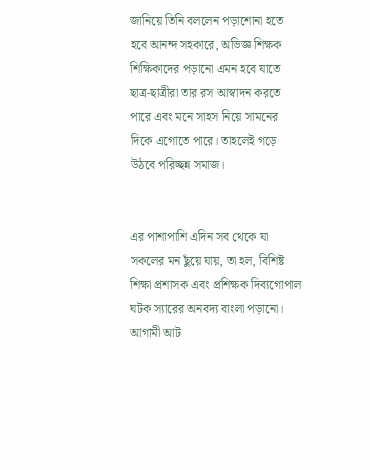জানিয়ে তিনি বললেন পড়াশোনা হতে হবে আনন্দ সহকারে, অভিজ্ঞ শিক্ষক শিক্ষিকাদের পড়ানো এমন হবে যাতে ছাত্র-ছাত্রীরা তার রস আস্বাদন করতে পারে এবং মনে সাহস নিয়ে সামনের দিকে এগোতে পারে। তাহলেই গড়ে উঠবে পরিচ্ছন্ন সমাজ।


এর পাশাপাশি এদিন সব থেকে যা সকলের মন ছুঁয়ে যায়, তা হল, বিশিষ্ট শিক্ষা প্রশাসক এবং প্রশিক্ষক দিব্যগোপাল ঘটক স্যারের অনবদ্য বাংলা পড়ানো। আগামী আট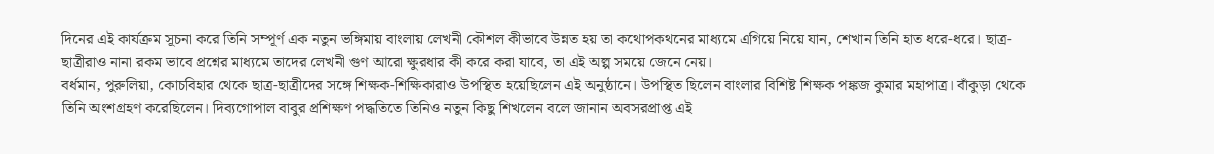দিনের এই কার্যক্রম সূচনা করে তিনি সম্পূর্ণ এক নতুন ভঙ্গিমায় বাংলায় লেখনী কৌশল কীভাবে উন্নত হয় তা কথোপকথনের মাধ্যমে এগিয়ে নিয়ে যান, শেখান তিনি হাত ধরে-ধরে। ছাত্র-ছাত্রীরাও নানা রকম ভাবে প্রশ্নের মাধ্যমে তাদের লেখনী গুণ আরো ক্ষুরধার কী করে করা যাবে, তা এই অল্প সময়ে জেনে নেয়।
বর্ধমান, পুরুলিয়া, কোচবিহার থেকে ছাত্র-ছাত্রীদের সঙ্গে শিক্ষক-শিক্ষিকারাও উপস্থিত হয়েছিলেন এই অনুষ্ঠানে। উপস্থিত ছিলেন বাংলার বিশিষ্ট শিক্ষক পঙ্কজ কুমার মহাপাত্র। বাঁকুড়া থেকে তিনি অংশগ্রহণ করেছিলেন। দিব্যগোপাল বাবুর প্রশিক্ষণ পদ্ধতিতে তিনিও নতুন কিছু শিখলেন বলে জানান অবসরপ্রাপ্ত এই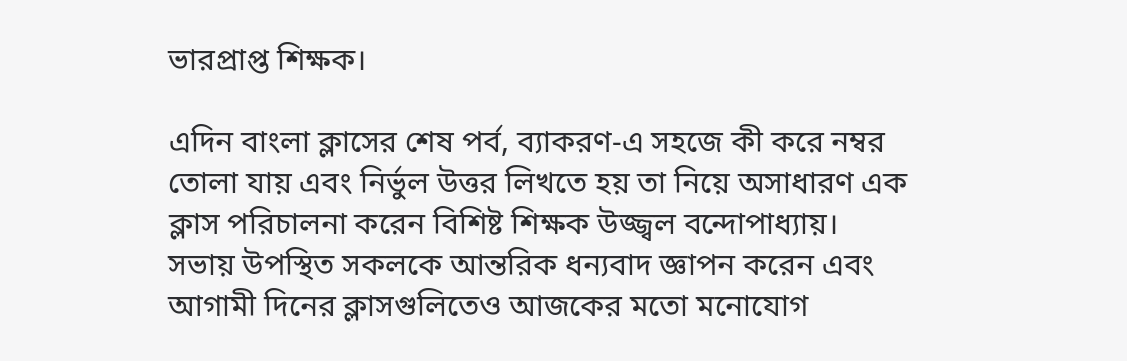ভারপ্রাপ্ত শিক্ষক।

এদিন বাংলা ক্লাসের শেষ পর্ব, ব্যাকরণ-এ সহজে কী করে নম্বর তোলা যায় এবং নির্ভুল উত্তর লিখতে হয় তা নিয়ে অসাধারণ এক ক্লাস পরিচালনা করেন বিশিষ্ট শিক্ষক উজ্জ্বল বন্দোপাধ্যায়।
সভায় উপস্থিত সকলকে আন্তরিক ধন্যবাদ জ্ঞাপন করেন এবং আগামী দিনের ক্লাসগুলিতেও আজকের মতো মনোযোগ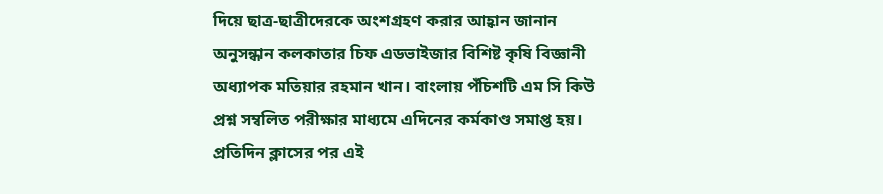দিয়ে ছাত্র-ছাত্রীদেরকে অংশগ্রহণ করার আহ্বান জানান অনুসন্ধান কলকাতার চিফ এডভাইজার বিশিষ্ট কৃষি বিজ্ঞানী অধ্যাপক মতিয়ার রহমান খান। বাংলায় পঁচিশটি এম সি কিউ প্রশ্ন সম্বলিত পরীক্ষার মাধ্যমে এদিনের কর্মকাণ্ড সমাপ্ত হয়। প্রতিদিন ক্লাসের পর এই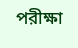পরীক্ষা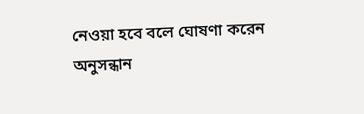নেওয়া হবে বলে ঘোষণা করেন অনুসন্ধান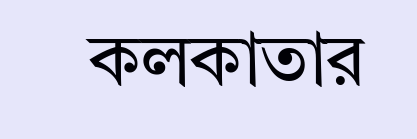কলকাতার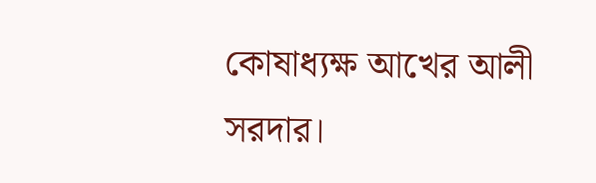কোষাধ্যক্ষ আখের আলী সরদার।